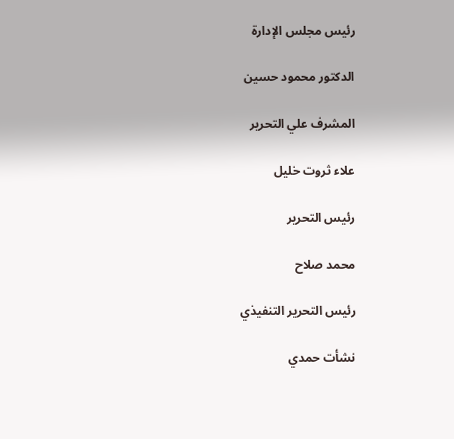رئيس مجلس الإدارة

الدكتور محمود حسين

المشرف علي التحرير

علاء ثروت خليل

رئيس التحرير

محمد صلاح

رئيس التحرير التنفيذي

نشأت حمدي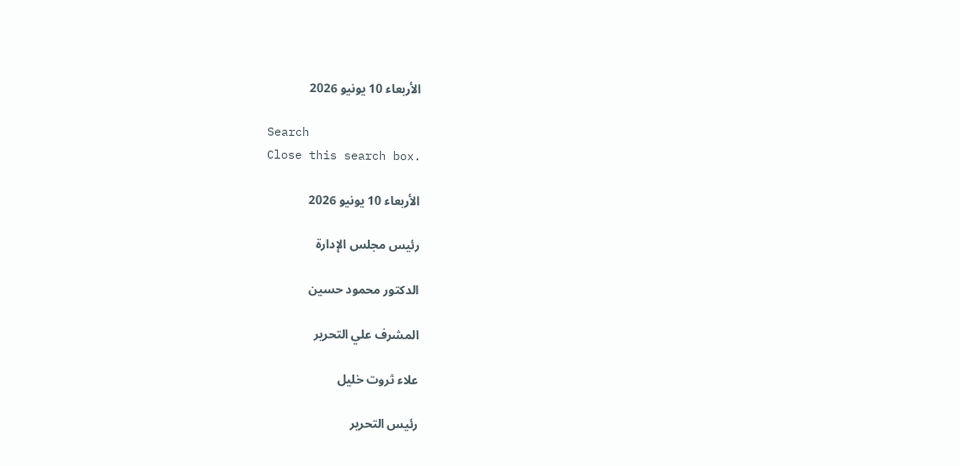الأربعاء 10 يونيو 2026

Search
Close this search box.

الأربعاء 10 يونيو 2026

رئيس مجلس الإدارة

الدكتور محمود حسين

المشرف علي التحرير

علاء ثروت خليل

رئيس التحرير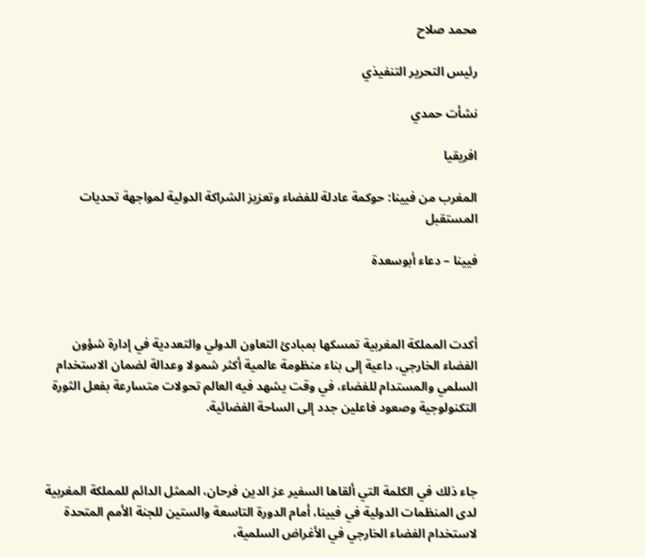محمد صلاح

رئيس التحرير التنفيذي

نشأت حمدي

افريقيا

المغرب من فيينا: حوكمة عادلة للفضاء وتعزيز الشراكة الدولية لمواجهة تحديات المستقبل

فيينا – دعاء أبوسعدة



أكدت المملكة المغربية تمسكها بمبادئ التعاون الدولي والتعددية في إدارة شؤون الفضاء الخارجي، داعية إلى بناء منظومة عالمية أكثر شمولا وعدالة لضمان الاستخدام السلمي والمستدام للفضاء، في وقت يشهد فيه العالم تحولات متسارعة بفعل الثورة التكنولوجية وصعود فاعلين جدد إلى الساحة الفضائية.



جاء ذلك في الكلمة التي ألقاها السفير عز الدين فرحان، الممثل الدائم للمملكة المغربية لدى المنظمات الدولية في فيينا، أمام الدورة التاسعة والستين للجنة الأمم المتحدة لاستخدام الفضاء الخارجي في الأغراض السلمية،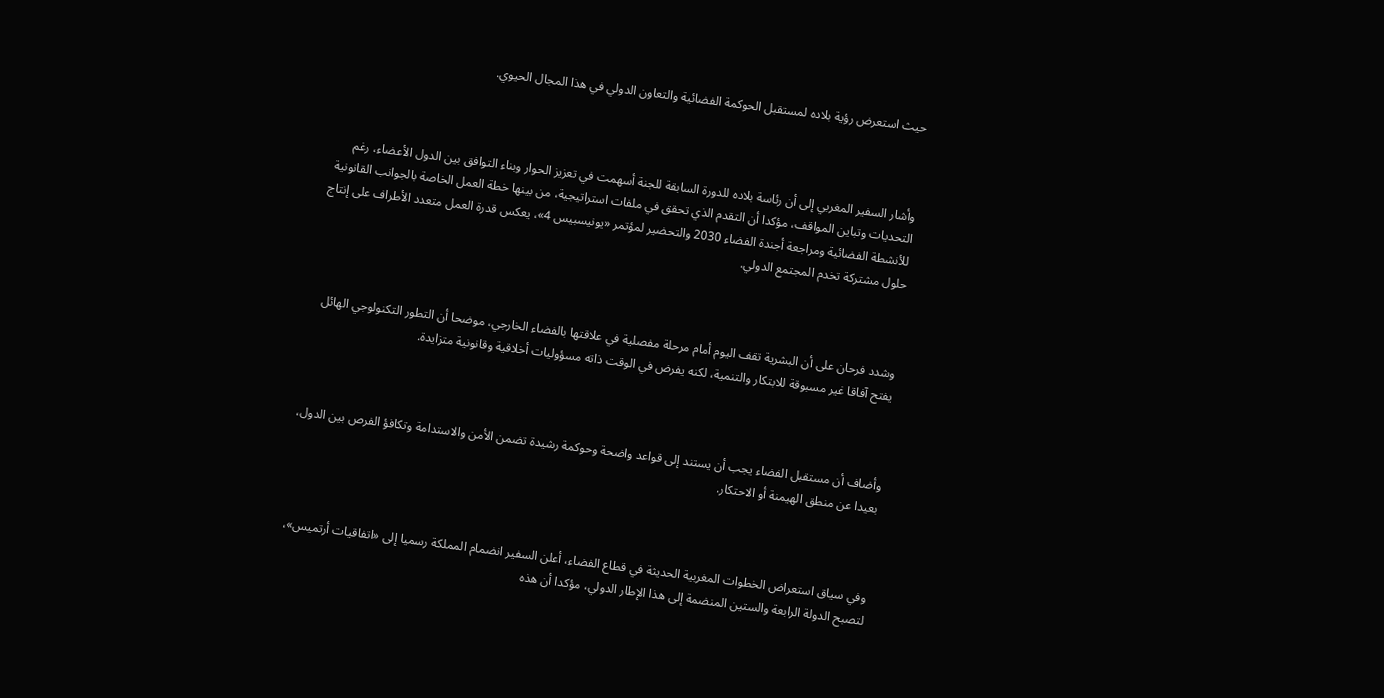حيث استعرض رؤية بلاده لمستقبل الحوكمة الفضائية والتعاون الدولي في هذا المجال الحيوي.



وأشار السفير المغربي إلى أن رئاسة بلاده للدورة السابقة للجنة أسهمت في تعزيز الحوار وبناء التوافق بين الدول الأعضاء، رغم التحديات وتباين المواقف، مؤكدا أن التقدم الذي تحقق في ملفات استراتيجية، من بينها خطة العمل الخاصة بالجوانب القانونية للأنشطة الفضائية ومراجعة أجندة الفضاء 2030 والتحضير لمؤتمر «يونيسبيس 4»، يعكس قدرة العمل متعدد الأطراف على إنتاج حلول مشتركة تخدم المجتمع الدولي.



وشدد فرحان على أن البشرية تقف اليوم أمام مرحلة مفصلية في علاقتها بالفضاء الخارجي، موضحا أن التطور التكنولوجي الهائل يفتح آفاقا غير مسبوقة للابتكار والتنمية، لكنه يفرض في الوقت ذاته مسؤوليات أخلاقية وقانونية متزايدة.



وأضاف أن مستقبل الفضاء يجب أن يستند إلى قواعد واضحة وحوكمة رشيدة تضمن الأمن والاستدامة وتكافؤ الفرص بين الدول، بعيدا عن منطق الهيمنة أو الاحتكار.



وفي سياق استعراض الخطوات المغربية الحديثة في قطاع الفضاء، أعلن السفير انضمام المملكة رسميا إلى «اتفاقيات أرتميس»، لتصبح الدولة الرابعة والستين المنضمة إلى هذا الإطار الدولي، مؤكدا أن هذه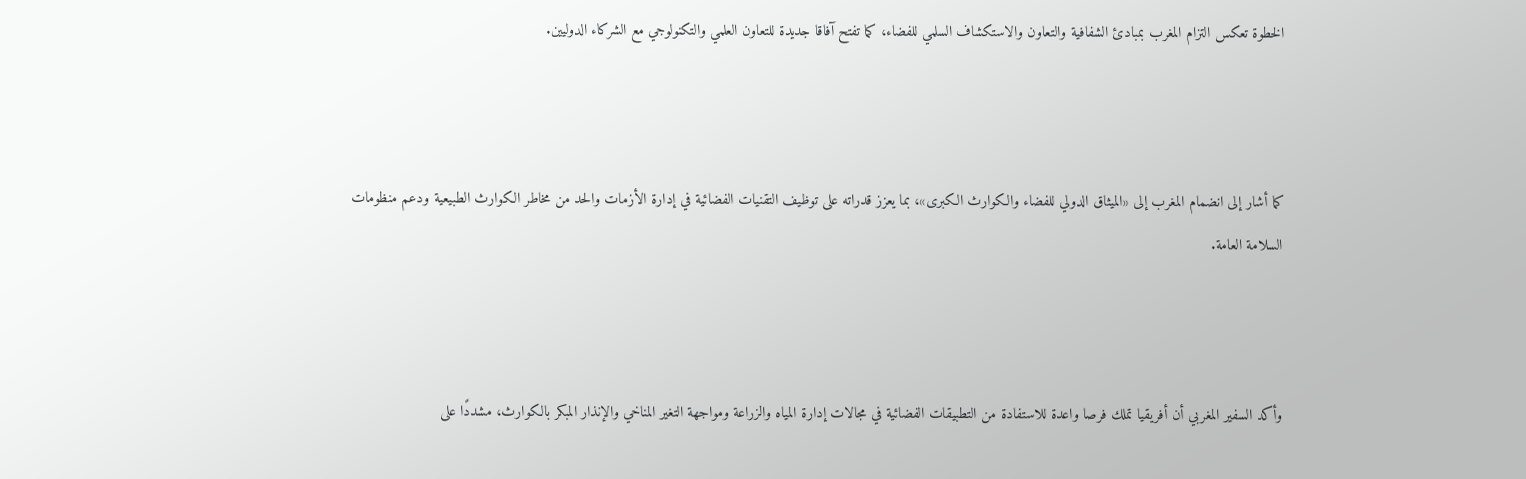الخطوة تعكس التزام المغرب بمبادئ الشفافية والتعاون والاستكشاف السلمي للفضاء، كما تفتح آفاقا جديدة للتعاون العلمي والتكنولوجي مع الشركاء الدوليين.



كما أشار إلى انضمام المغرب إلى «الميثاق الدولي للفضاء والكوارث الكبرى»، بما يعزز قدراته على توظيف التقنيات الفضائية في إدارة الأزمات والحد من مخاطر الكوارث الطبيعية ودعم منظومات السلامة العامة.



وأكد السفير المغربي أن أفريقيا تملك فرصا واعدة للاستفادة من التطبيقات الفضائية في مجالات إدارة المياه والزراعة ومواجهة التغير المناخي والإنذار المبكر بالكوارث، مشددًا على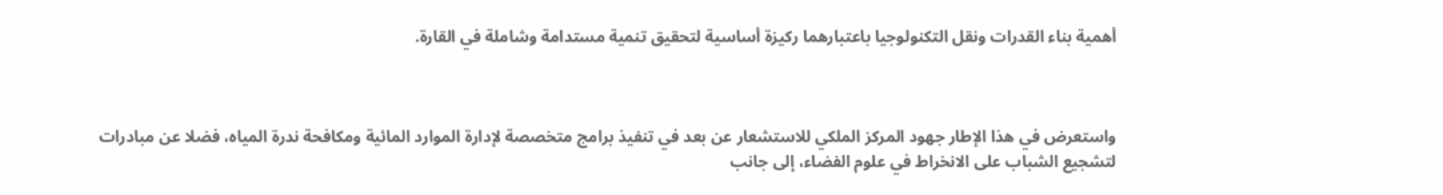أهمية بناء القدرات ونقل التكنولوجيا باعتبارهما ركيزة أساسية لتحقيق تنمية مستدامة وشاملة في القارة.



واستعرض في هذا الإطار جهود المركز الملكي للاستشعار عن بعد في تنفيذ برامج متخصصة لإدارة الموارد المائية ومكافحة ندرة المياه، فضلا عن مبادرات لتشجيع الشباب على الانخراط في علوم الفضاء، إلى جانب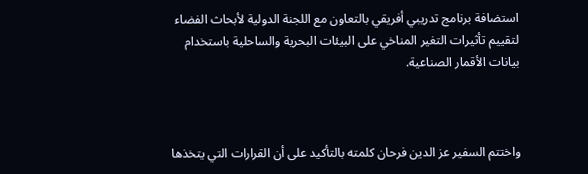استضافة برنامج تدريبي أفريقي بالتعاون مع اللجنة الدولية لأبحاث الفضاء لتقييم تأثيرات التغير المناخي على البيئات البحرية والساحلية باستخدام بيانات الأقمار الصناعية.



واختتم السفير عز الدين فرحان كلمته بالتأكيد على أن القرارات التي يتخذها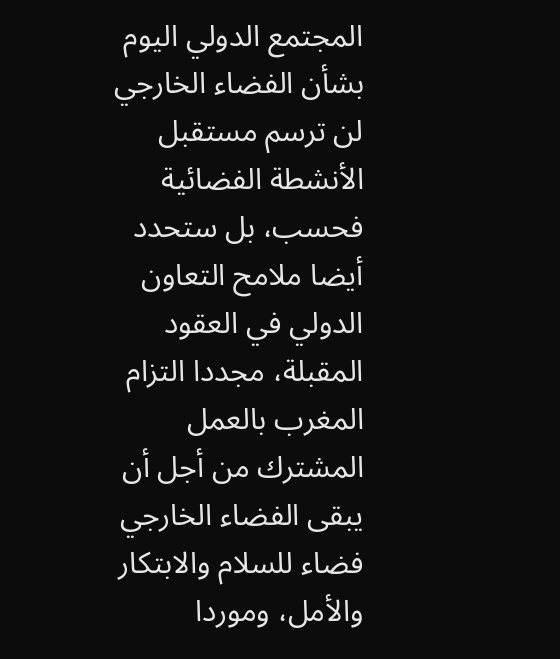المجتمع الدولي اليوم بشأن الفضاء الخارجي لن ترسم مستقبل الأنشطة الفضائية فحسب، بل ستحدد أيضا ملامح التعاون الدولي في العقود المقبلة، مجددا التزام المغرب بالعمل المشترك من أجل أن يبقى الفضاء الخارجي فضاء للسلام والابتكار والأمل، وموردا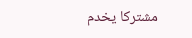مشتركا يخدم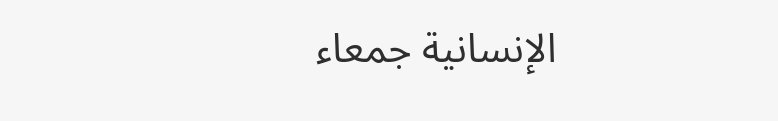الإنسانية جمعاء